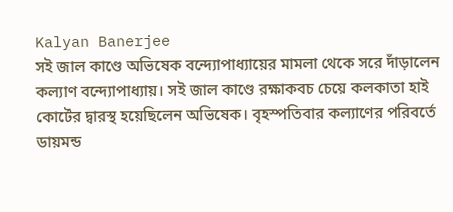Kalyan Banerjee
সই জাল কাণ্ডে অভিষেক বন্দ্যোপাধ্যায়ের মামলা থেকে সরে দাঁড়ালেন কল্যাণ বন্দ্যোপাধ্যায়। সই জাল কাণ্ডে রক্ষাকবচ চেয়ে কলকাতা হাই কোর্টের দ্বারস্থ হয়েছিলেন অভিষেক। বৃহস্পতিবার কল্যাণের পরিবর্তে ডায়মন্ড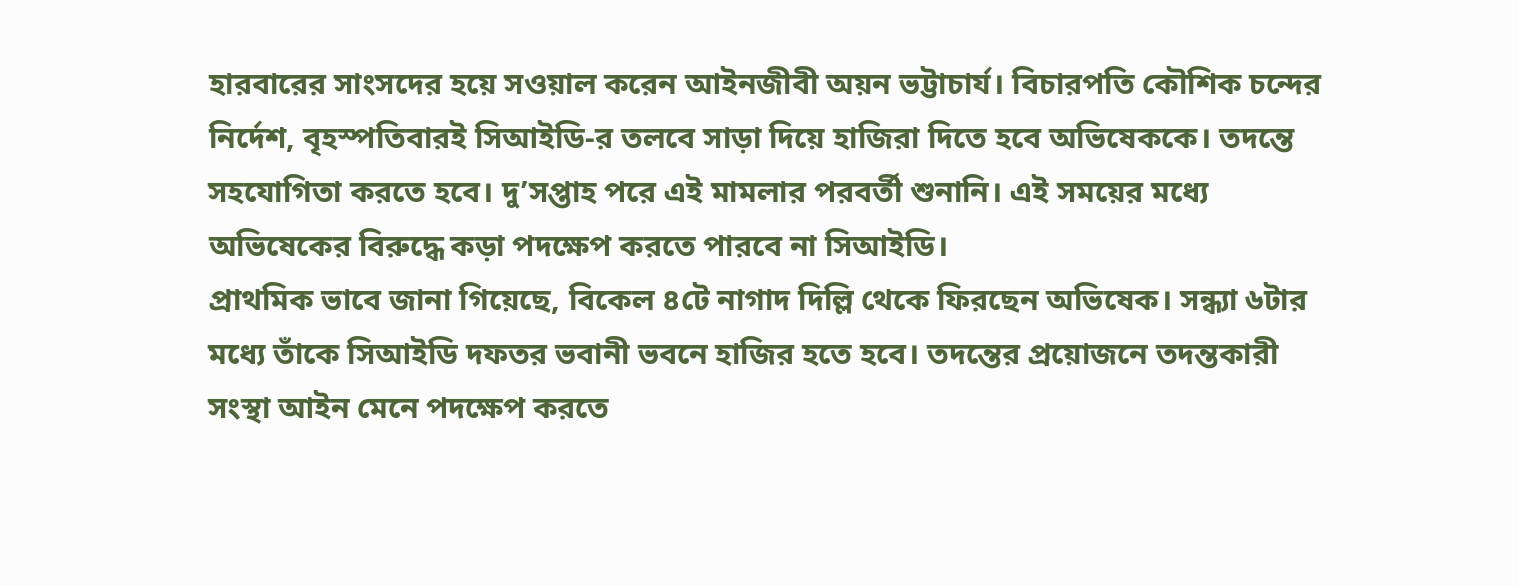হারবারের সাংসদের হয়ে সওয়াল করেন আইনজীবী অয়ন ভট্টাচার্য। বিচারপতি কৌশিক চন্দের নির্দেশ, বৃহস্পতিবারই সিআইডি-র তলবে সাড়া দিয়ে হাজিরা দিতে হবে অভিষেককে। তদন্তে সহযোগিতা করতে হবে। দু’সপ্তাহ পরে এই মামলার পরবর্তী শুনানি। এই সময়ের মধ্যে অভিষেকের বিরুদ্ধে কড়া পদক্ষেপ করতে পারবে না সিআইডি।
প্রাথমিক ভাবে জানা গিয়েছে, বিকেল ৪টে নাগাদ দিল্লি থেকে ফিরছেন অভিষেক। সন্ধ্যা ৬টার মধ্যে তাঁকে সিআইডি দফতর ভবানী ভবনে হাজির হতে হবে। তদন্তের প্রয়োজনে তদন্তকারী সংস্থা আইন মেনে পদক্ষেপ করতে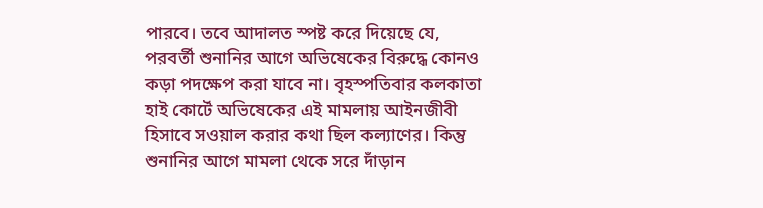পারবে। তবে আদালত স্পষ্ট করে দিয়েছে যে, পরবর্তী শুনানির আগে অভিষেকের বিরুদ্ধে কোনও কড়া পদক্ষেপ করা যাবে না। বৃহস্পতিবার কলকাতা হাই কোর্টে অভিষেকের এই মামলায় আইনজীবী হিসাবে সওয়াল করার কথা ছিল কল্যাণের। কিন্তু শুনানির আগে মামলা থেকে সরে দাঁড়ান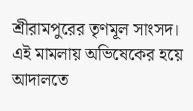শ্রীরামপুরের তৃণমূল সাংসদ।
এই মামলায় অভিষেকের হয়ে আদালতে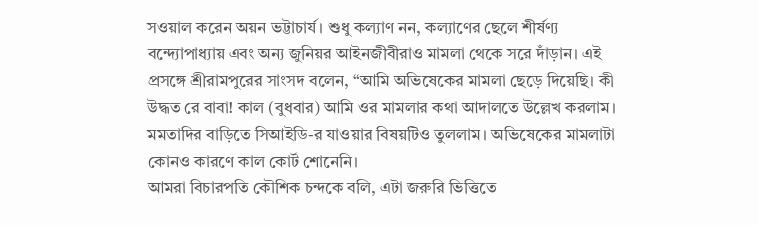সওয়াল করেন অয়ন ভট্টাচার্য। শুধু কল্যাণ নন, কল্যাণের ছেলে শীর্ষণ্য বন্দ্যোপাধ্যায় এবং অন্য জুনিয়র আইনজীবীরাও মামলা থেকে সরে দাঁড়ান। এই প্রসঙ্গে শ্রীরামপুরের সাংসদ বলেন, “আমি অভিষেকের মামলা ছেড়ে দিয়েছি। কী উদ্ধত রে বাবা! কাল (বুধবার) আমি ওর মামলার কথা আদালতে উল্লেখ করলাম। মমতাদির বাড়িতে সিআইডি-র যাওয়ার বিষয়টিও তুললাম। অভিষেকের মামলাটা কোনও কারণে কাল কোর্ট শোনেনি।
আমরা বিচারপতি কৌশিক চন্দকে বলি, এটা জরুরি ভিত্তিতে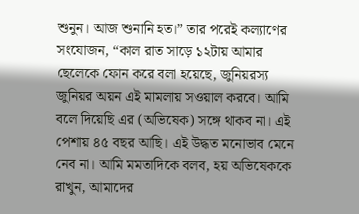শুনুন। আজ শুনানি হত।” তার পরেই কল্যাণের সংযোজন, “কাল রাত সাড়ে ১২টায় আমার ছেলেকে ফোন করে বলা হয়েছে, জুনিয়রস্য জুনিয়র অয়ন এই মামলায় সওয়াল করবে। আমি বলে দিয়েছি এর (অভিষেক) সঙ্গে থাকব না। এই পেশায় ৪৫ বছর আছি। এই উদ্ধত মনোভাব মেনে নেব না। আমি মমতাদিকে বলব, হয় অভিষেককে রাখুন, আমাদের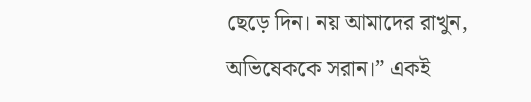ছেড়ে দিন। নয় আমাদের রাখুন, অভিষেককে সরান।” একই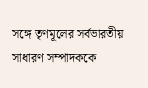সঙ্গে তৃণমূলের সর্বভারতীয় সাধারণ সম্পাদককে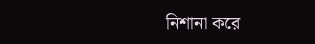নিশানা করে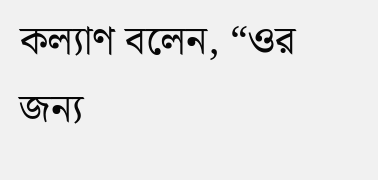কল্যাণ বলেন, “ওর জন্য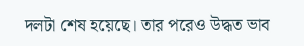দলটা শেষ হয়েছে। তার পরেও উদ্ধত ভাব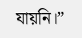যায়নি।”